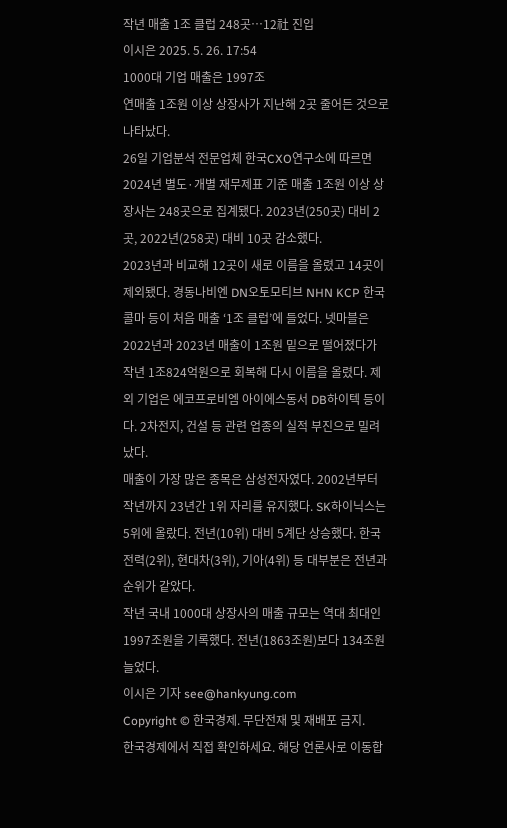작년 매출 1조 클럽 248곳…12社 진입
이시은 2025. 5. 26. 17:54
1000대 기업 매출은 1997조
연매출 1조원 이상 상장사가 지난해 2곳 줄어든 것으로 나타났다.
26일 기업분석 전문업체 한국CXO연구소에 따르면 2024년 별도·개별 재무제표 기준 매출 1조원 이상 상장사는 248곳으로 집계됐다. 2023년(250곳) 대비 2곳, 2022년(258곳) 대비 10곳 감소했다.
2023년과 비교해 12곳이 새로 이름을 올렸고 14곳이 제외됐다. 경동나비엔 DN오토모티브 NHN KCP 한국콜마 등이 처음 매출 ‘1조 클럽’에 들었다. 넷마블은 2022년과 2023년 매출이 1조원 밑으로 떨어졌다가 작년 1조824억원으로 회복해 다시 이름을 올렸다. 제외 기업은 에코프로비엠 아이에스동서 DB하이텍 등이다. 2차전지, 건설 등 관련 업종의 실적 부진으로 밀려났다.
매출이 가장 많은 종목은 삼성전자였다. 2002년부터 작년까지 23년간 1위 자리를 유지했다. SK하이닉스는 5위에 올랐다. 전년(10위) 대비 5계단 상승했다. 한국전력(2위), 현대차(3위), 기아(4위) 등 대부분은 전년과 순위가 같았다.
작년 국내 1000대 상장사의 매출 규모는 역대 최대인 1997조원을 기록했다. 전년(1863조원)보다 134조원 늘었다.
이시은 기자 see@hankyung.com
Copyright © 한국경제. 무단전재 및 재배포 금지.
한국경제에서 직접 확인하세요. 해당 언론사로 이동합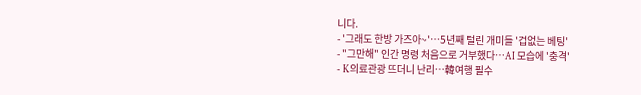니다.
- '그래도 한방 가즈아~'…5년째 털린 개미들 '겁없는 베팅'
- "그만해" 인간 명령 처음으로 거부했다…AI 모습에 '충격'
- K의료관광 뜨더니 난리…韓여행 필수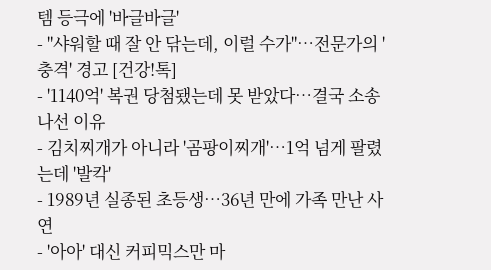템 등극에 '바글바글'
- "샤워할 때 잘 안 닦는데, 이럴 수가"…전문가의 '충격' 경고 [건강!톡]
- '1140억' 복권 당첨됐는데 못 받았다…결국 소송 나선 이유
- 김치찌개가 아니라 '곰팡이찌개'…1억 넘게 팔렸는데 '발칵'
- 1989년 실종된 초등생…36년 만에 가족 만난 사연
- '아아' 대신 커피믹스만 마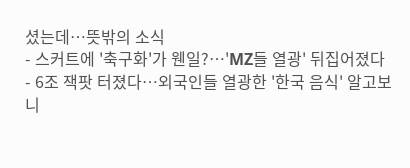셨는데…뜻밖의 소식
- 스커트에 '축구화'가 웬일?…'MZ들 열광' 뒤집어졌다
- 6조 잭팟 터졌다…외국인들 열광한 '한국 음식' 알고보니